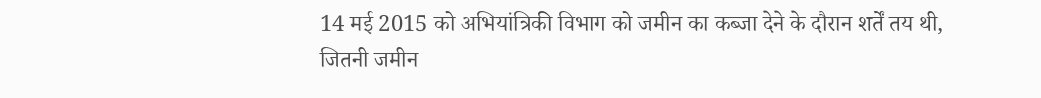14 मई 2015 को अभियांत्रिकी विभाग को जमीन का कब्जा देने के दौरान शर्तें तय थी, जितनी जमीन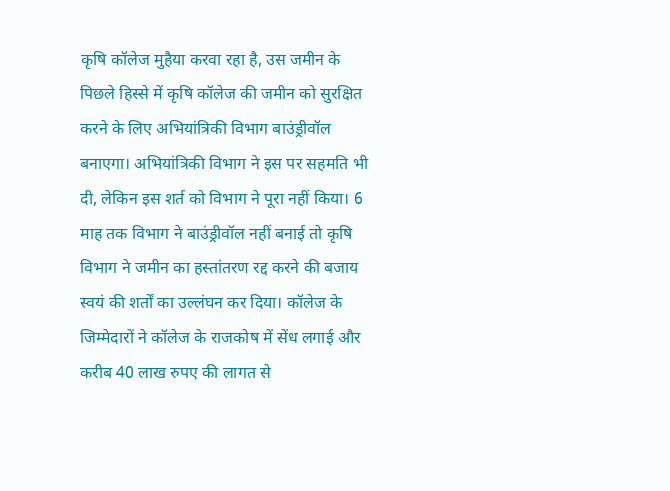कृषि कॉलेज मुहैया करवा रहा है, उस जमीन के पिछले हिस्से में कृषि कॉलेज की जमीन को सुरक्षित करने के लिए अभियांत्रिकी विभाग बाउंड्रीवॉल बनाएगा। अभियांत्रिकी विभाग ने इस पर सहमति भी दी, लेकिन इस शर्त को विभाग ने पूरा नहीं किया। 6 माह तक विभाग ने बाउंड्रीवॉल नहीं बनाई तो कृषि विभाग ने जमीन का हस्तांतरण रद्द करने की बजाय स्वयं की शर्तों का उल्लंघन कर दिया। कॉलेज के जिम्मेदारों ने कॉलेज के राजकोष में सेंध लगाई और करीब 40 लाख रुपए की लागत से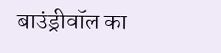बाउंड्रीवॉल का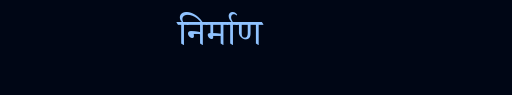निर्माण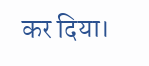कर दिया।